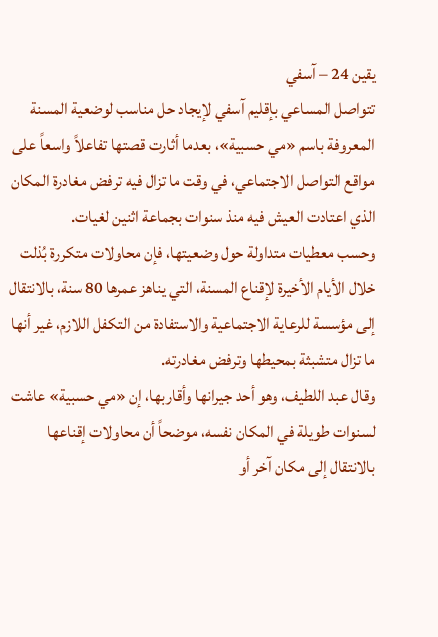يقين 24 – آسفي
تتواصل المساعي بإقليم آسفي لإيجاد حل مناسب لوضعية المسنة المعروفة باسم «مي حسبية»، بعدما أثارت قصتها تفاعلاً واسعاً على مواقع التواصل الاجتماعي، في وقت ما تزال فيه ترفض مغادرة المكان الذي اعتادت العيش فيه منذ سنوات بجماعة اثنين لغيات.
وحسب معطيات متداولة حول وضعيتها، فإن محاولات متكررة بُذلت خلال الأيام الأخيرة لإقناع المسنة، التي يناهز عمرها 80 سنة، بالانتقال إلى مؤسسة للرعاية الاجتماعية والاستفادة من التكفل اللازم، غير أنها ما تزال متشبثة بمحيطها وترفض مغادرته.
وقال عبد اللطيف، وهو أحد جيرانها وأقاربها، إن «مي حسبية» عاشت لسنوات طويلة في المكان نفسه، موضحاً أن محاولات إقناعها بالانتقال إلى مكان آخر أو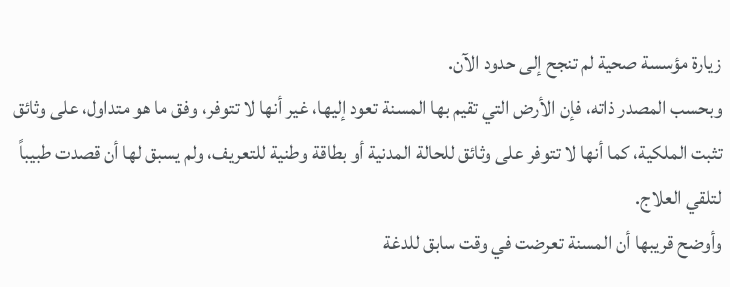زيارة مؤسسة صحية لم تنجح إلى حدود الآن.
وبحسب المصدر ذاته، فإن الأرض التي تقيم بها المسنة تعود إليها، غير أنها لا تتوفر، وفق ما هو متداول، على وثائق تثبت الملكية، كما أنها لا تتوفر على وثائق للحالة المدنية أو بطاقة وطنية للتعريف، ولم يسبق لها أن قصدت طبيباً لتلقي العلاج.
وأوضح قريبها أن المسنة تعرضت في وقت سابق للدغة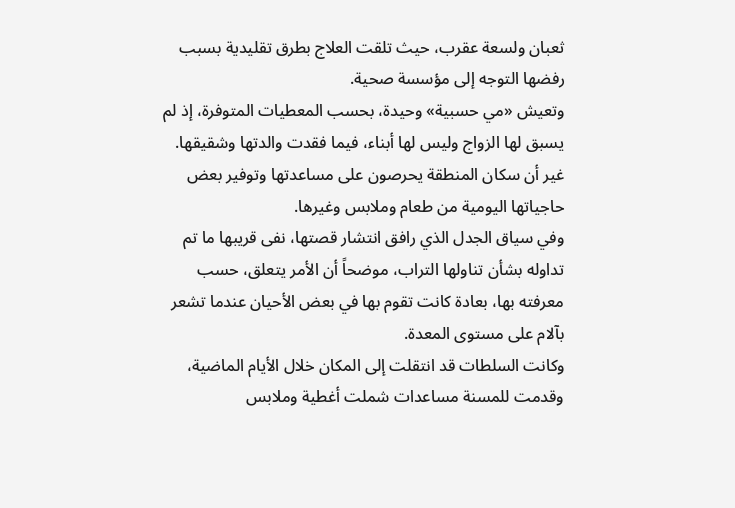ثعبان ولسعة عقرب، حيث تلقت العلاج بطرق تقليدية بسبب رفضها التوجه إلى مؤسسة صحية.
وتعيش «مي حسبية» وحيدة، بحسب المعطيات المتوفرة، إذ لم يسبق لها الزواج وليس لها أبناء، فيما فقدت والدتها وشقيقها. غير أن سكان المنطقة يحرصون على مساعدتها وتوفير بعض حاجياتها اليومية من طعام وملابس وغيرها.
وفي سياق الجدل الذي رافق انتشار قصتها، نفى قريبها ما تم تداوله بشأن تناولها التراب، موضحاً أن الأمر يتعلق، حسب معرفته بها، بعادة كانت تقوم بها في بعض الأحيان عندما تشعر بآلام على مستوى المعدة.
وكانت السلطات قد انتقلت إلى المكان خلال الأيام الماضية، وقدمت للمسنة مساعدات شملت أغطية وملابس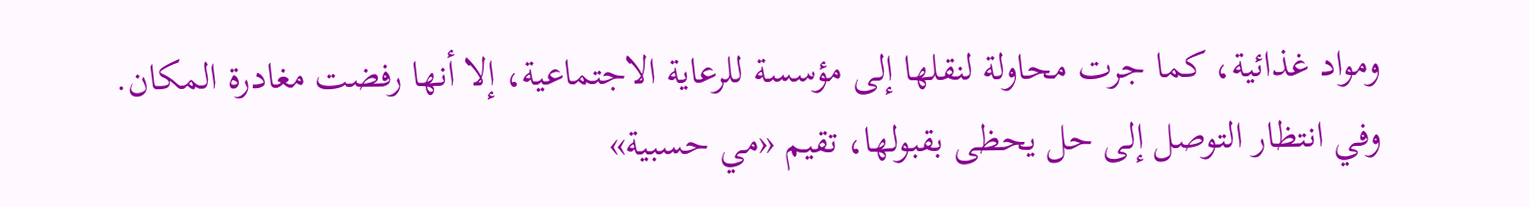ومواد غذائية، كما جرت محاولة لنقلها إلى مؤسسة للرعاية الاجتماعية، إلا أنها رفضت مغادرة المكان.
وفي انتظار التوصل إلى حل يحظى بقبولها، تقيم «مي حسبية»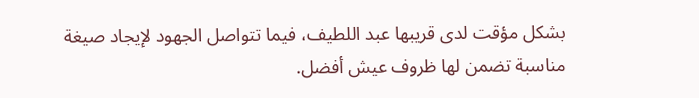بشكل مؤقت لدى قريبها عبد اللطيف، فيما تتواصل الجهود لإيجاد صيغة مناسبة تضمن لها ظروف عيش أفضل.